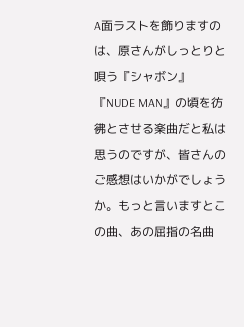A面ラストを飾りますのは、原さんがしっとりと唄う『シャボン』
『NUDE MAN』の頃を彷彿とさせる楽曲だと私は思うのですが、皆さんのご感想はいかがでしょうか。もっと言いますとこの曲、あの屈指の名曲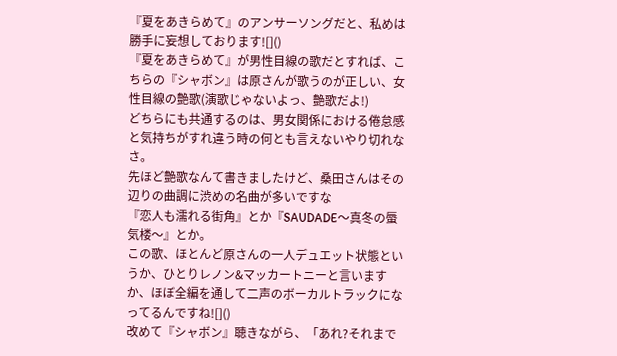『夏をあきらめて』のアンサーソングだと、私めは勝手に妄想しております![]()
『夏をあきらめて』が男性目線の歌だとすれば、こちらの『シャボン』は原さんが歌うのが正しい、女性目線の艶歌(演歌じゃないよっ、艶歌だよ!)
どちらにも共通するのは、男女関係における倦怠感と気持ちがすれ違う時の何とも言えないやり切れなさ。
先ほど艶歌なんて書きましたけど、桑田さんはその辺りの曲調に渋めの名曲が多いですな
『恋人も濡れる街角』とか『SAUDADE〜真冬の蜃気楼〜』とか。
この歌、ほとんど原さんの一人デュエット状態というか、ひとりレノン&マッカートニーと言いますか、ほぼ全編を通して二声のボーカルトラックになってるんですね![]()
改めて『シャボン』聴きながら、「あれ?それまで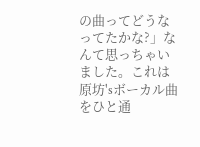の曲ってどうなってたかな?」なんて思っちゃいました。これは原坊'sボーカル曲をひと通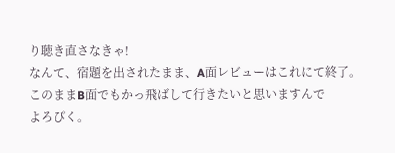り聴き直さなきゃ!
なんて、宿題を出されたまま、A面レビューはこれにて終了。
このままB面でもかっ飛ばして行きたいと思いますんで
よろぴく。